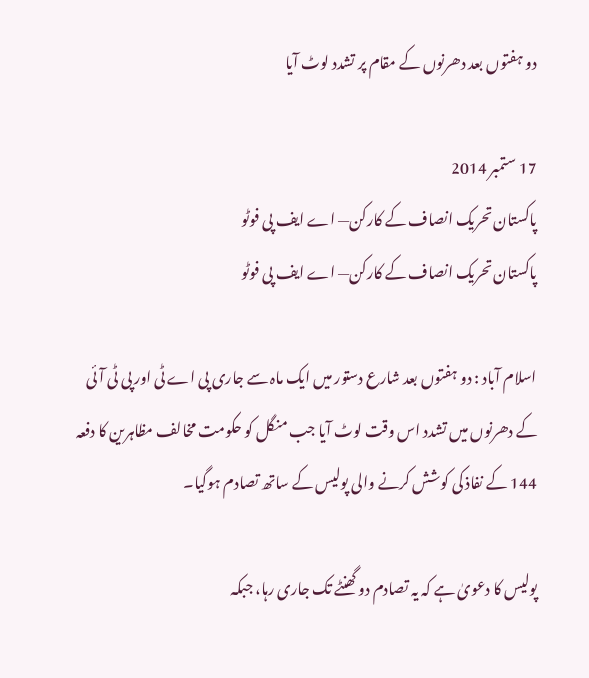دو ہفتوں بعد دھرنوں کے مقام پر تشدد لوٹ آیا

17 ستمبر 2014
پاکستان تحریک انصاف کے کارکن— اے ایف پی فوٹو
پاکستان تحریک انصاف کے کارکن— اے ایف پی فوٹو

اسلام آباد : دو ہفتوں بعد شارع دستور میں ایک ماہ سے جاری پی اے ٹی اور پی ٹی آئی کے دھرنوں میں تشدد اس وقت لوٹ آیا جب منگل کو حکومت مخالف مظاہرین کا دفعہ 144 کے نفاذ کی کوشش کرنے والی پولیس کے ساتھ تصادم ہوگیا۔

پولیس کا دعویٰ ہے کہ یہ تصادم دو گھنٹے تک جاری رہا، جبکہ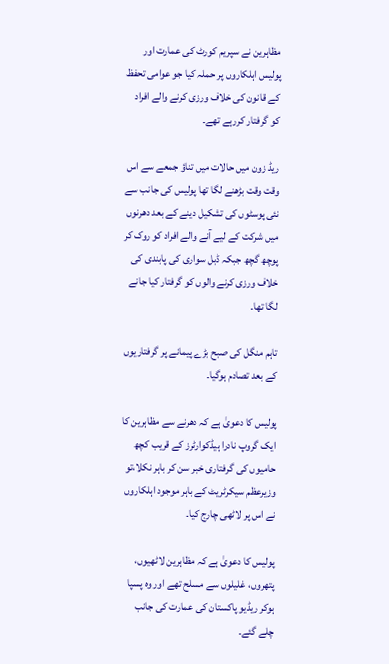مظاہرین نے سپریم کورٹ کی عمارت اور پولیس اہلکاروں پر حملہ کیا جو عوامی تحفظ کے قانون کی خلاف ورزی کرنے والے افراد کو گرفتار کررہے تھے۔

ریڈ زون میں حالات میں تناؤ جمعے سے اس وقت وقت بڑھنے لگا تھا پولیس کی جانب سے نئی پوسٹوں کی تشکیل دینے کے بعد دھرنوں میں شرکت کے لیے آنے والے افراد کو روک کر پوچھ گچھ جبکہ ڈبل سواری کی پابندی کی خلاف ورزی کرنے والوں کو گرفتار کیا جانے لگا تھا۔

تاہم منگل کی صبح بڑے پیمانے پر گرفتاریوں کے بعد تصادم ہوگیا۔

پولیس کا دعویٰ ہے کہ دھرنے سے مظاہرین کا ایک گروپ نادرا ہیڈکوارٹرز کے قریب کچھ حامیوں کی گرفتاری خبر سن کر باہر نکلا،تو وزیرعظم سیکرٹریٹ کے باہر موجود اہلکاروں نے اس پر لاٹھی چارج کیا۔

پولیس کا دعویٰ ہے کہ مظاہرین لاٹھیوں، پتھروں، غلیلوں سے مسلح تھے اور وہ پسپا ہوکر ریڈیو پاکستان کی عمارت کی جانب چلے گئے۔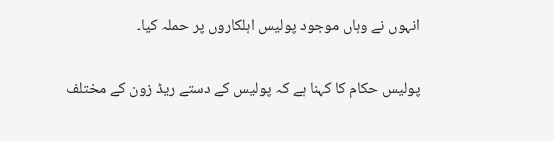انہوں نے وہاں موجود پولیس اہلکاروں پر حملہ کیا۔

پولیس حکام کا کہنا ہے کہ پولیس کے دستے ریڈ زون کے مختلف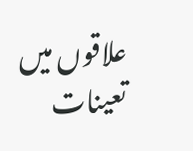علاقوں میں تعینات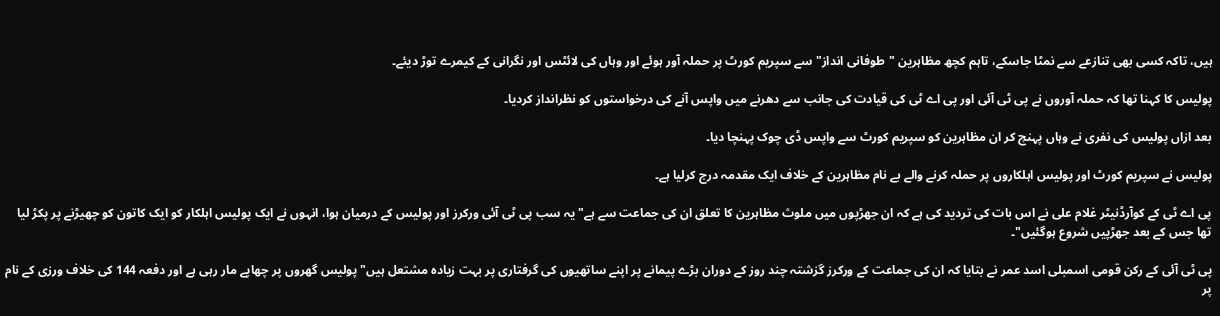ہیں، تاکہ کسی بھی تنازعے سے نمٹا جاسکے، تاہم کچھ مظاہرین "طوفانی انداز" سے سپریم کورٹ پر حملہ آور ہوئے اور وہاں کی لائٹس اور نگرانی کے کیمرے توڑ دیئے۔

پولیس کا کہنا تھا کہ حملہ آوروں نے پی ٹی آئی اور پی اے ٹی کی قیادت کی جانب سے دھرنے میں واپس آنے کی درخواستوں کو نظرانداز کردیا۔

بعد ازاں پولیس کی نفری نے وہاں پہنچ کر ان مظاہرین کو سپریم کورٹ سے واپس ڈی چوک پہنچا دیا۔

پولیس نے سپریم کورٹ اور پولیس اہلکاروں پر حملہ کرنے والے بے نام مظاہرین کے خلاف ایک مقدمہ درج کرلیا ہے۔

پی اے ٹی کے کوآرڈنیٹر غلام علی نے اس بات کی تردید کی ہے کہ ان جھڑپوں میں ملوث مظاہرین کا تعلق ان کی جماعت سے ہے" یہ سب پی ٹی آئی ورکرز اور پولیس کے درمیان ہوا، انہوں نے ایک پولیس اہلکار کو ایک کاتون کو چھیڑنے پر پکڑ لیا تھا جس کے بعد جھڑپیں شروع ہوگئیں"۔

پی ٹی آئی کے رکن قومی اسمبلی اسد عمر نے بتایا کہ ان کی جماعت کے ورکرز گزشتہ چند روز کے دوران بڑے پیمانے پر اپنے ساتھیوں کی گرفتاری پر بہت زیادہ مشتعل ہیں" پولیس گھروں پر چھاپے مار رہی ہے اور دفعہ 144 کی خلاف ورزی کے نام پر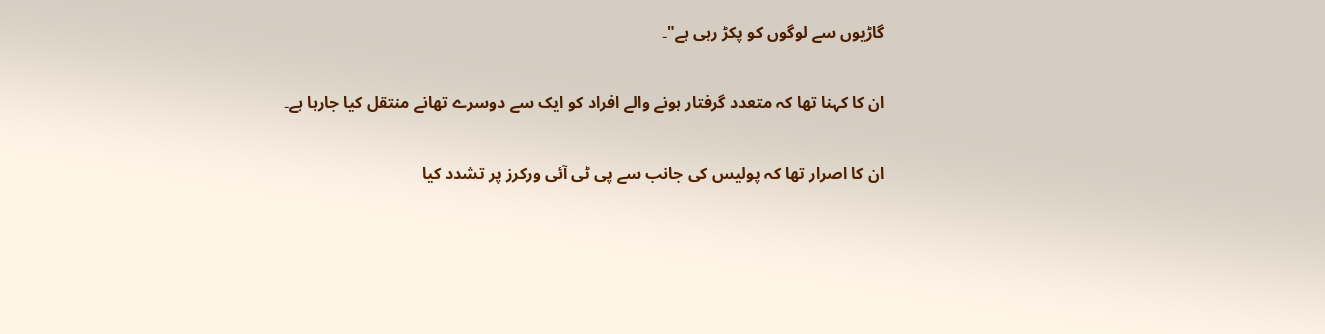گاڑیوں سے لوگوں کو پکڑ رہی ہے"۔

ان کا کہنا تھا کہ متعدد گرفتار ہونے والے افراد کو ایک سے دوسرے تھانے منتقل کیا جارہا ہے۔

ان کا اصرار تھا کہ پولیس کی جانب سے پی ٹی آئی ورکرز پر تشدد کیا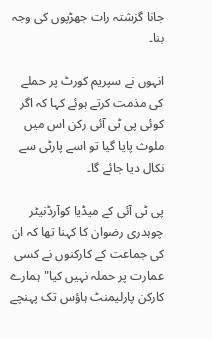جانا گزشتہ رات جھڑپوں کی وجہ بنا۔

انہوں نے سپریم کورٹ پر حملے کی مذمت کرتے ہوئے کہا کہ اگر کوئی پی ٹی آئی رکن اس میں ملوث پایا گیا تو اسے پارٹی سے نکال دیا جائے گا۔

پی ٹی آئی کے میڈیا کوآرڈنیٹر چوہدری رضوان کا کہنا تھا کہ ان کی جماعت کے کارکنوں نے کسی عمارت پر حملہ نہیں کیا"ہمارے کارکن پارلیمنٹ ہاؤس تک پہنچے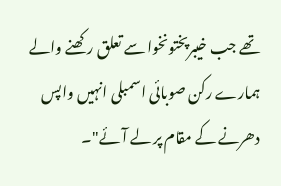تھے جب خیبرپختونخوا سے تعلق رکھنے والے ہمارے رکن صوبائی اسمبلی انہیں واپس دھرنے کے مقام پر لے آئے"۔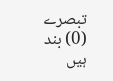تبصرے (0) بند ہیں